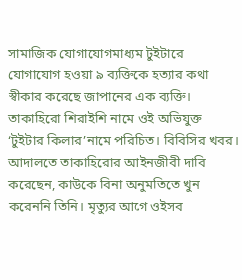সামাজিক যোগাযোগমাধ্যম টুইটারে যোগাযোগ হওয়া ৯ ব্যক্তিকে হত্যার কথা স্বীকার করেছে জাপানের এক ব্যক্তি। তাকাহিরো শিরাইশি নামে ওই অভিযুক্ত ‘টুইটার কিলার’নামে পরিচিত। বিবিসির খবর।
আদালতে তাকাহিরোর আইনজীবী দাবি করেছেন, কাউকে বিনা অনুমতিতে খুন করেননি তিনি। মৃত্যুর আগে ওইসব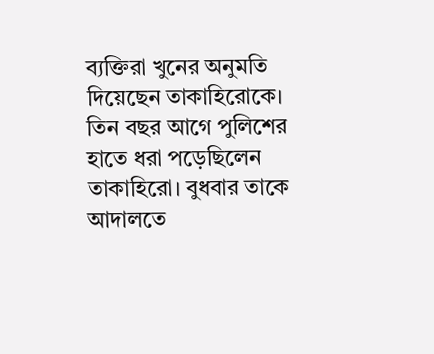ব্যক্তিরা খুনের অনুমতি দিয়েছেন তাকাহিরোকে।
তিন বছর আগে পুলিশের হাতে ধরা পড়েছিলেন তাকাহিরো। বুধবার তাকে আদালতে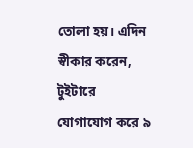তোলা হয়। এদিন স্বীকার করেন, টুইটারে যোগাযোগ করে ৯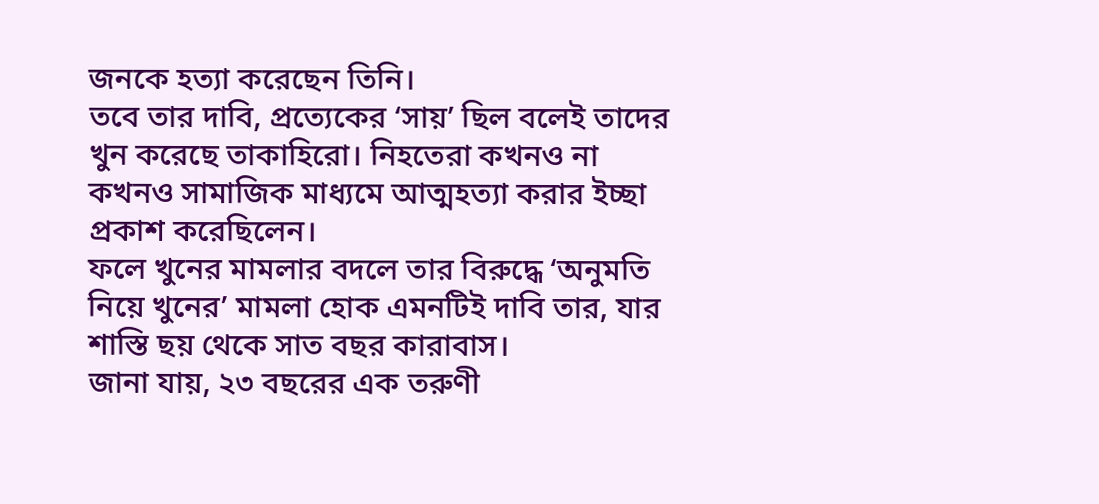জনকে হত্যা করেছেন তিনি।
তবে তার দাবি, প্রত্যেকের ‘সায়’ ছিল বলেই তাদের খুন করেছে তাকাহিরো। নিহতেরা কখনও না কখনও সামাজিক মাধ্যমে আত্মহত্যা করার ইচ্ছা প্রকাশ করেছিলেন।
ফলে খুনের মামলার বদলে তার বিরুদ্ধে ‘অনুমতি নিয়ে খুনের’ মামলা হোক এমনটিই দাবি তার, যার শাস্তি ছয় থেকে সাত বছর কারাবাস।
জানা যায়, ২৩ বছরের এক তরুণী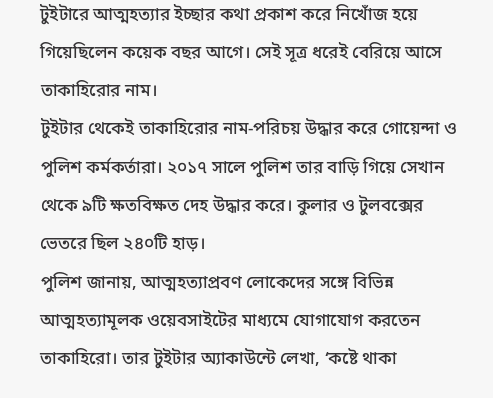টুইটারে আত্মহত্যার ইচ্ছার কথা প্রকাশ করে নিখোঁজ হয়ে গিয়েছিলেন কয়েক বছর আগে। সেই সূত্র ধরেই বেরিয়ে আসে তাকাহিরোর নাম।
টুইটার থেকেই তাকাহিরোর নাম-পরিচয় উদ্ধার করে গোয়েন্দা ও পুলিশ কর্মকর্তারা। ২০১৭ সালে পুলিশ তার বাড়ি গিয়ে সেখান থেকে ৯টি ক্ষতবিক্ষত দেহ উদ্ধার করে। কুলার ও টুলবক্সের ভেতরে ছিল ২৪০টি হাড়।
পুলিশ জানায়, আত্মহত্যাপ্রবণ লোকেদের সঙ্গে বিভিন্ন আত্মহত্যামূলক ওয়েবসাইটের মাধ্যমে যোগাযোগ করতেন তাকাহিরো। তার টুইটার অ্যাকাউন্টে লেখা, ‘কষ্টে থাকা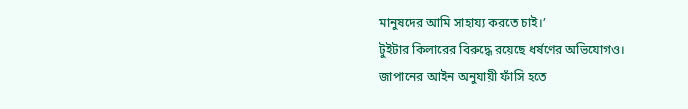মানুষদের আমি সাহায্য করতে চাই।’
টুইটার কিলারের বিরুদ্ধে রয়েছে ধর্ষণের অভিযোগও। জাপানের আইন অনুযায়ী ফাঁসি হতে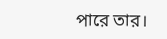পারে তার।